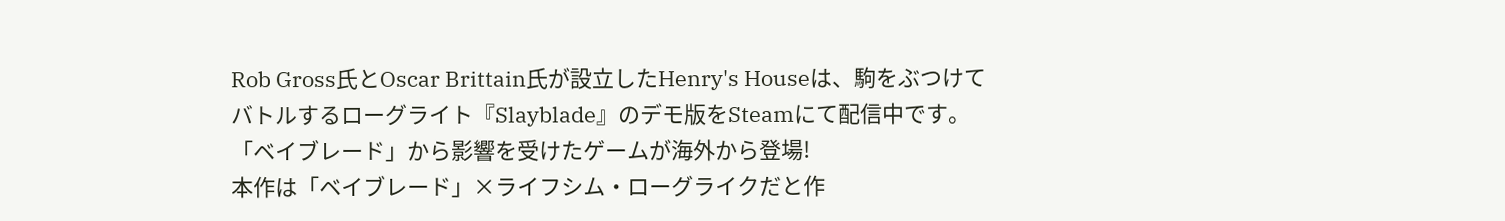Rob Gross氏とOscar Brittain氏が設立したHenry's Houseは、駒をぶつけてバトルするローグライト『Slayblade』のデモ版をSteamにて配信中です。
「ベイブレード」から影響を受けたゲームが海外から登場!
本作は「ベイブレード」×ライフシム・ローグライクだと作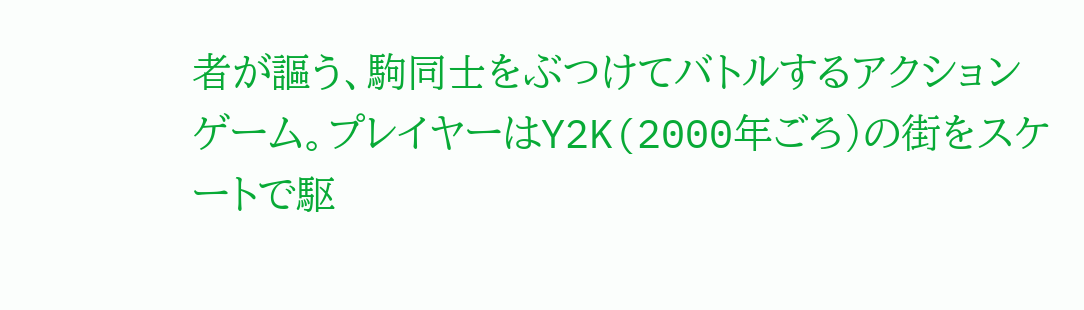者が謳う、駒同士をぶつけてバトルするアクションゲーム。プレイヤーはY2K(2000年ごろ)の街をスケートで駆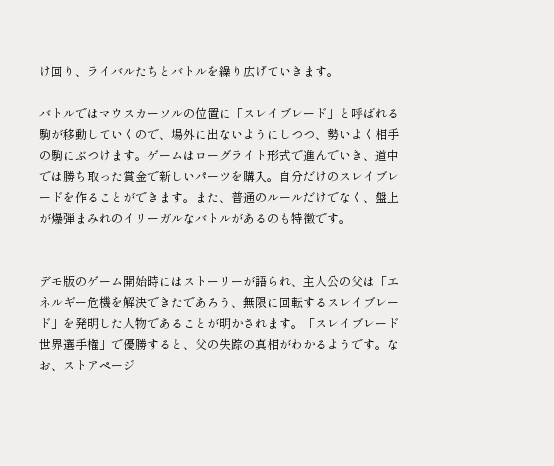け回り、ライバルたちとバトルを繰り広げていきます。

バトルではマウスカーソルの位置に「スレイブレード」と呼ばれる駒が移動していくので、場外に出ないようにしつつ、勢いよく相手の駒にぶつけます。ゲームはローグライト形式で進んでいき、道中では勝ち取った賞金で新しいパーツを購入。自分だけのスレイブレードを作ることができます。また、普通のルールだけでなく、盤上が爆弾まみれのイリーガルなバトルがあるのも特徴です。


デモ版のゲーム開始時にはストーリーが語られ、主人公の父は「エネルギー危機を解決できたであろう、無限に回転するスレイブレード」を発明した人物であることが明かされます。「スレイブレード世界選手権」で優勝すると、父の失踪の真相がわかるようです。なお、ストアページ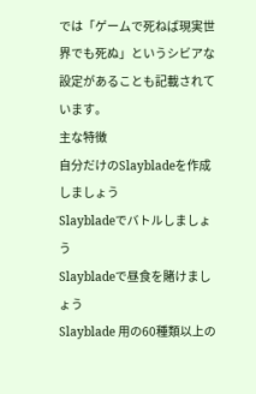では「ゲームで死ねば現実世界でも死ぬ」というシビアな設定があることも記載されています。
主な特徴
自分だけのSlaybladeを作成しましょう
Slaybladeでバトルしましょう
Slaybladeで昼食を賭けましょう
Slayblade 用の60種類以上の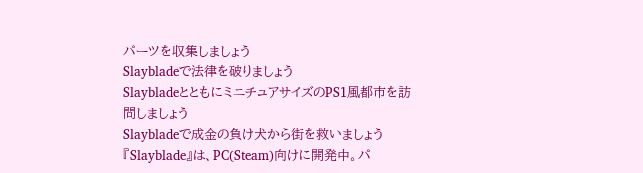パーツを収集しましょう
Slaybladeで法律を破りましょう
SlaybladeとともにミニチュアサイズのPS1風都市を訪問しましょう
Slaybladeで成金の負け犬から街を救いましょう
『Slayblade』は、PC(Steam)向けに開発中。パ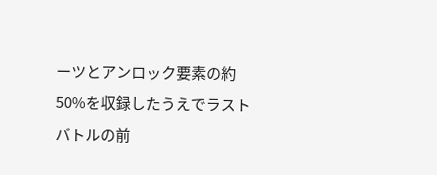ーツとアンロック要素の約50%を収録したうえでラストバトルの前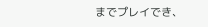までプレイでき、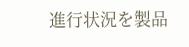進行状況を製品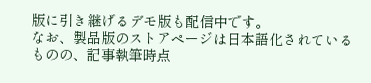版に引き継げるデモ版も配信中です。
なお、製品版のストアページは日本語化されているものの、記事執筆時点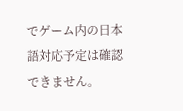でゲーム内の日本語対応予定は確認できません。